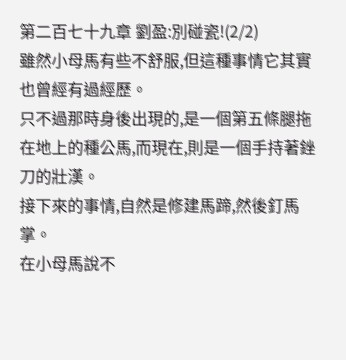第二百七十九章 劉盈:別碰瓷!(2/2)
雖然小母馬有些不舒服,但這種事情它其實也曾經有過經歷。
只不過那時身後出現的,是一個第五條腿拖在地上的種公馬,而現在,則是一個手持著銼刀的壯漢。
接下來的事情,自然是修建馬蹄,然後釘馬掌。
在小母馬說不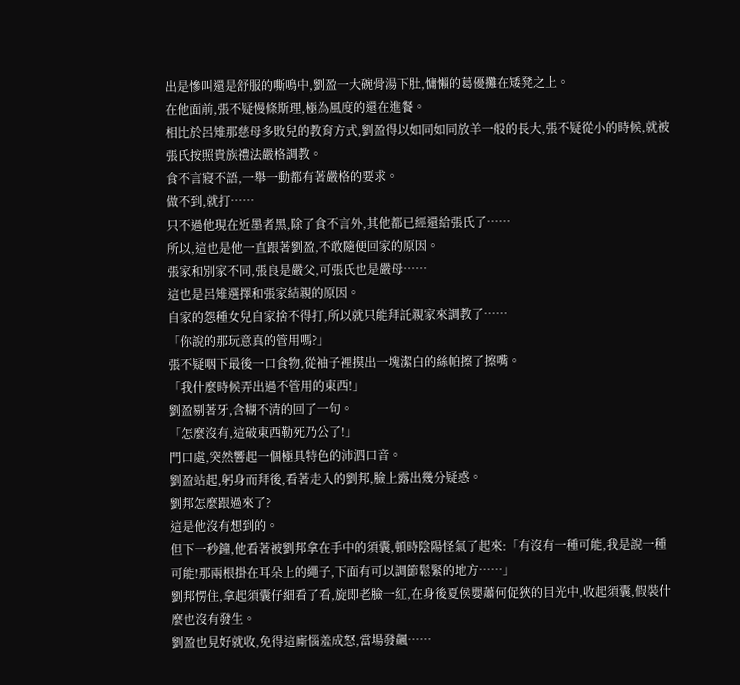出是慘叫還是舒服的嘶鳴中,劉盈一大碗骨湯下肚,慵懶的葛優攤在矮凳之上。
在他面前,張不疑慢條斯理,極為風度的還在進餐。
相比於呂雉那慈母多敗兒的教育方式,劉盈得以如同如同放羊一般的長大,張不疑從小的時候,就被張氏按照貴族禮法嚴格調教。
食不言寢不語,一舉一動都有著嚴格的要求。
做不到,就打……
只不過他現在近墨者黑,除了食不言外,其他都已經還給張氏了……
所以,這也是他一直跟著劉盈,不敢隨便回家的原因。
張家和別家不同,張良是嚴父,可張氏也是嚴母……
這也是呂雉選擇和張家結親的原因。
自家的怨種女兒自家捨不得打,所以就只能拜託親家來調教了……
「你說的那玩意真的管用嗎?」
張不疑咽下最後一口食物,從袖子裡摸出一塊潔白的絲帕擦了擦嘴。
「我什麼時候弄出過不管用的東西!」
劉盈剔著牙,含糊不清的回了一句。
「怎麼沒有,這破東西勒死乃公了!」
門口處,突然響起一個極具特色的沛泗口音。
劉盈站起,躬身而拜後,看著走入的劉邦,臉上露出幾分疑惑。
劉邦怎麼跟過來了?
這是他沒有想到的。
但下一秒鐘,他看著被劉邦拿在手中的須囊,頓時陰陽怪氣了起來:「有沒有一種可能,我是說一種可能!那兩根掛在耳朵上的繩子,下面有可以調節鬆緊的地方……」
劉邦愣住,拿起須囊仔細看了看,旋即老臉一紅,在身後夏侯嬰蕭何促狹的目光中,收起須囊,假裝什麼也沒有發生。
劉盈也見好就收,免得這廝惱羞成怒,當場發飆……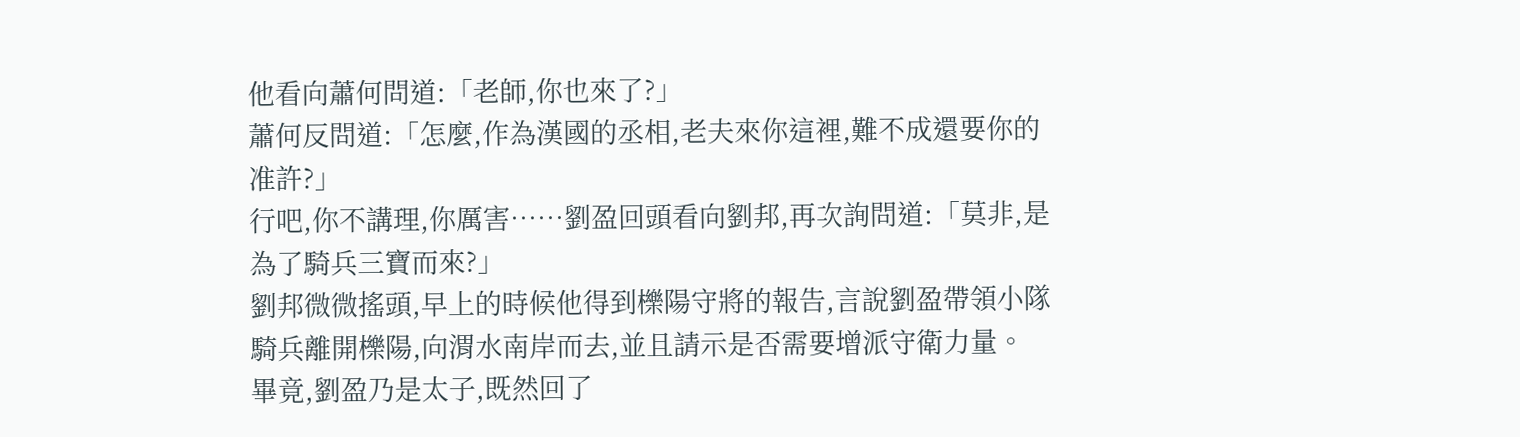他看向蕭何問道:「老師,你也來了?」
蕭何反問道:「怎麼,作為漢國的丞相,老夫來你這裡,難不成還要你的准許?」
行吧,你不講理,你厲害……劉盈回頭看向劉邦,再次詢問道:「莫非,是為了騎兵三寶而來?」
劉邦微微搖頭,早上的時候他得到櫟陽守將的報告,言說劉盈帶領小隊騎兵離開櫟陽,向渭水南岸而去,並且請示是否需要增派守衛力量。
畢竟,劉盈乃是太子,既然回了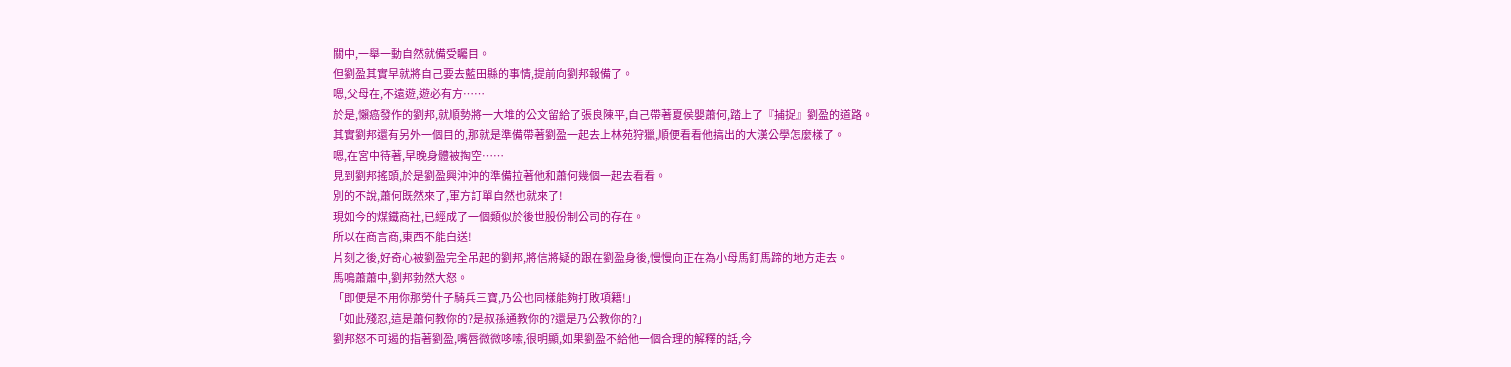關中,一舉一動自然就備受矚目。
但劉盈其實早就將自己要去藍田縣的事情,提前向劉邦報備了。
嗯,父母在,不遠遊,遊必有方……
於是,懶癌發作的劉邦,就順勢將一大堆的公文留給了張良陳平,自己帶著夏侯嬰蕭何,踏上了『捕捉』劉盈的道路。
其實劉邦還有另外一個目的,那就是準備帶著劉盈一起去上林苑狩獵,順便看看他搞出的大漢公學怎麼樣了。
嗯,在宮中待著,早晚身體被掏空……
見到劉邦搖頭,於是劉盈興沖沖的準備拉著他和蕭何幾個一起去看看。
別的不說,蕭何既然來了,軍方訂單自然也就來了!
現如今的煤鐵商社,已經成了一個類似於後世股份制公司的存在。
所以在商言商,東西不能白送!
片刻之後,好奇心被劉盈完全吊起的劉邦,將信將疑的跟在劉盈身後,慢慢向正在為小母馬釘馬蹄的地方走去。
馬鳴蕭蕭中,劉邦勃然大怒。
「即便是不用你那勞什子騎兵三寶,乃公也同樣能夠打敗項籍!」
「如此殘忍,這是蕭何教你的?是叔孫通教你的?還是乃公教你的?」
劉邦怒不可遏的指著劉盈,嘴唇微微哆嗦,很明顯,如果劉盈不給他一個合理的解釋的話,今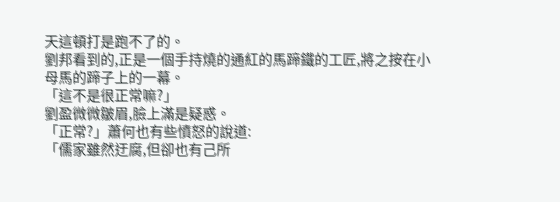天這頓打是跑不了的。
劉邦看到的,正是一個手持燒的通紅的馬蹄鐵的工匠,將之按在小母馬的蹄子上的一幕。
「這不是很正常嘛?」
劉盈微微皺眉,臉上滿是疑惑。
「正常?」蕭何也有些憤怒的說道:
「儒家雖然迂腐,但卻也有己所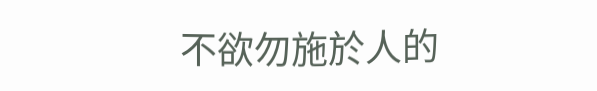不欲勿施於人的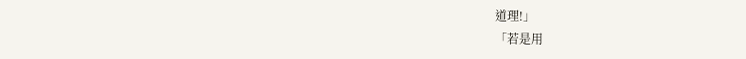道理!」
「若是用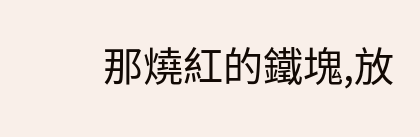那燒紅的鐵塊,放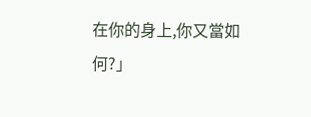在你的身上,你又當如何?」